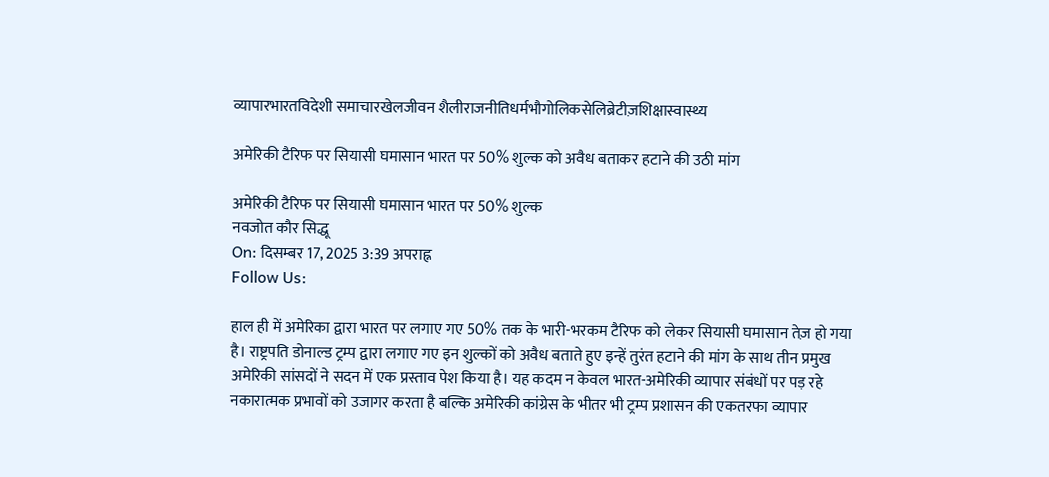व्यापारभारतविदेशी समाचारखेलजीवन शैलीराजनीतिधर्मभौगोलिकसेलिब्रेटीज़शिक्षास्वास्थ्य

अमेरिकी टैरिफ पर सियासी घमासान भारत पर 50% शुल्क को अवैध बताकर हटाने की उठी मांग

अमेरिकी टैरिफ पर सियासी घमासान भारत पर 50% शुल्क
नवजोत कौर सिद्धू
On: दिसम्बर 17, 2025 3:39 अपराह्न
Follow Us:

हाल ही में अमेरिका द्वारा भारत पर लगाए गए 50% तक के भारी-भरकम टैरिफ को लेकर सियासी घमासान तेज़ हो गया है। राष्ट्रपति डोनाल्ड ट्रम्प द्वारा लगाए गए इन शुल्कों को अवैध बताते हुए इन्हें तुरंत हटाने की मांग के साथ तीन प्रमुख अमेरिकी सांसदों ने सदन में एक प्रस्ताव पेश किया है। यह कदम न केवल भारत-अमेरिकी व्यापार संबंधों पर पड़ रहे नकारात्मक प्रभावों को उजागर करता है बल्कि अमेरिकी कांग्रेस के भीतर भी ट्रम्प प्रशासन की एकतरफा व्यापार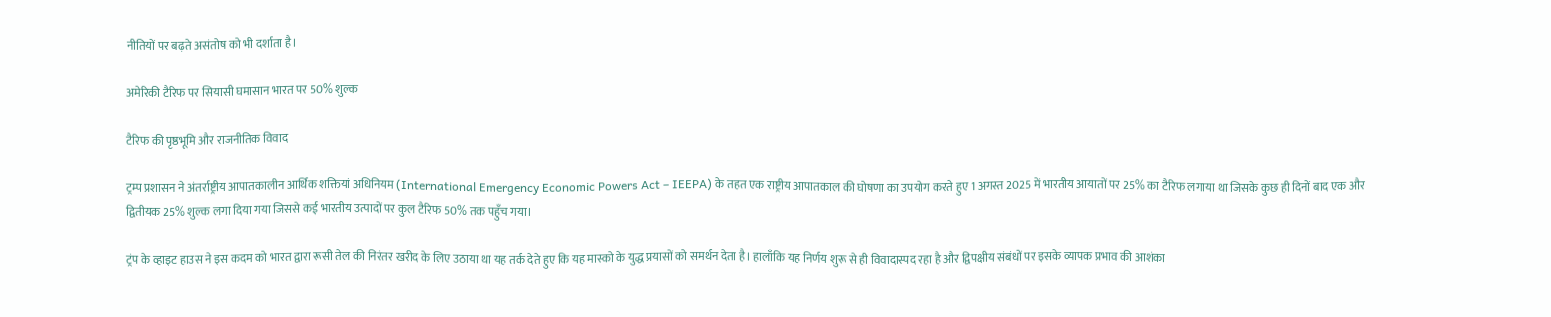नीतियों पर बढ़ते असंतोष को भी दर्शाता है।

अमेरिकी टैरिफ पर सियासी घमासान भारत पर 50% शुल्क

टैरिफ की पृष्ठभूमि और राजनीतिक विवाद

ट्रम्प प्रशासन ने अंतर्राष्ट्रीय आपातकालीन आर्थिक शक्तियां अधिनियम (International Emergency Economic Powers Act – IEEPA) के तहत एक राष्ट्रीय आपातकाल की घोषणा का उपयोग करते हुए 1 अगस्त 2025 में भारतीय आयातों पर 25% का टैरिफ लगाया था जिसके कुछ ही दिनों बाद एक और  द्वितीयक 25% शुल्क लगा दिया गया जिससे कई भारतीय उत्पादों पर कुल टैरिफ 50% तक पहुँच गया।

ट्रंप के व्हाइट हाउस ने इस कदम को भारत द्वारा रूसी तेल की निरंतर खरीद के लिए उठाया था यह तर्क देते हुए कि यह मास्को के युद्ध प्रयासों को समर्थन देता है। हालाँकि यह निर्णय शुरू से ही विवादास्पद रहा है और द्विपक्षीय संबंधों पर इसके व्यापक प्रभाव की आशंका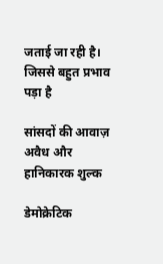जताई जा रही है। जिससे बहुत प्रभाव पड़ा है

सांसदों की आवाज़ अवैध और हानिकारक शुल्क

डेमोक्रेटिक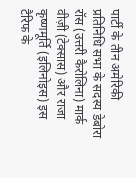पार्टी के तीन अमेरिकी प्रतिनिधि सभा के सदस्य डेबोरा रॉस (उत्तरी कैरोलिना) मार्क वीज़ी (टेक्सास) और राजा कृष्णमूर्ति (इलिनोइस) इस टैरिफ के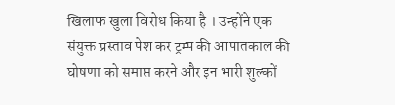खिलाफ खुला विरोध किया है । उन्होंने एक संयुक्त प्रस्ताव पेश कर ट्रम्प की आपातकाल की घोषणा को समाप्त करने और इन भारी शुल्कों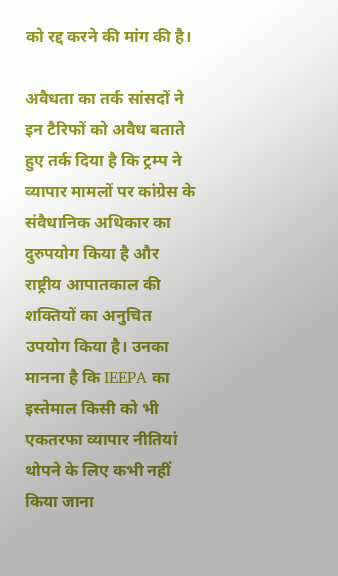को रद्द करने की मांग की है।

अवैधता का तर्क सांसदों ने इन टैरिफों को अवैध बताते हुए तर्क दिया है कि ट्रम्प ने व्यापार मामलों पर कांग्रेस के संवैधानिक अधिकार का दुरुपयोग किया है और राष्ट्रीय आपातकाल की शक्तियों का अनुचित उपयोग किया है। उनका मानना है कि IEEPA का इस्तेमाल किसी को भी एकतरफा व्यापार नीतियां थोपने के लिए कभी नहीं किया जाना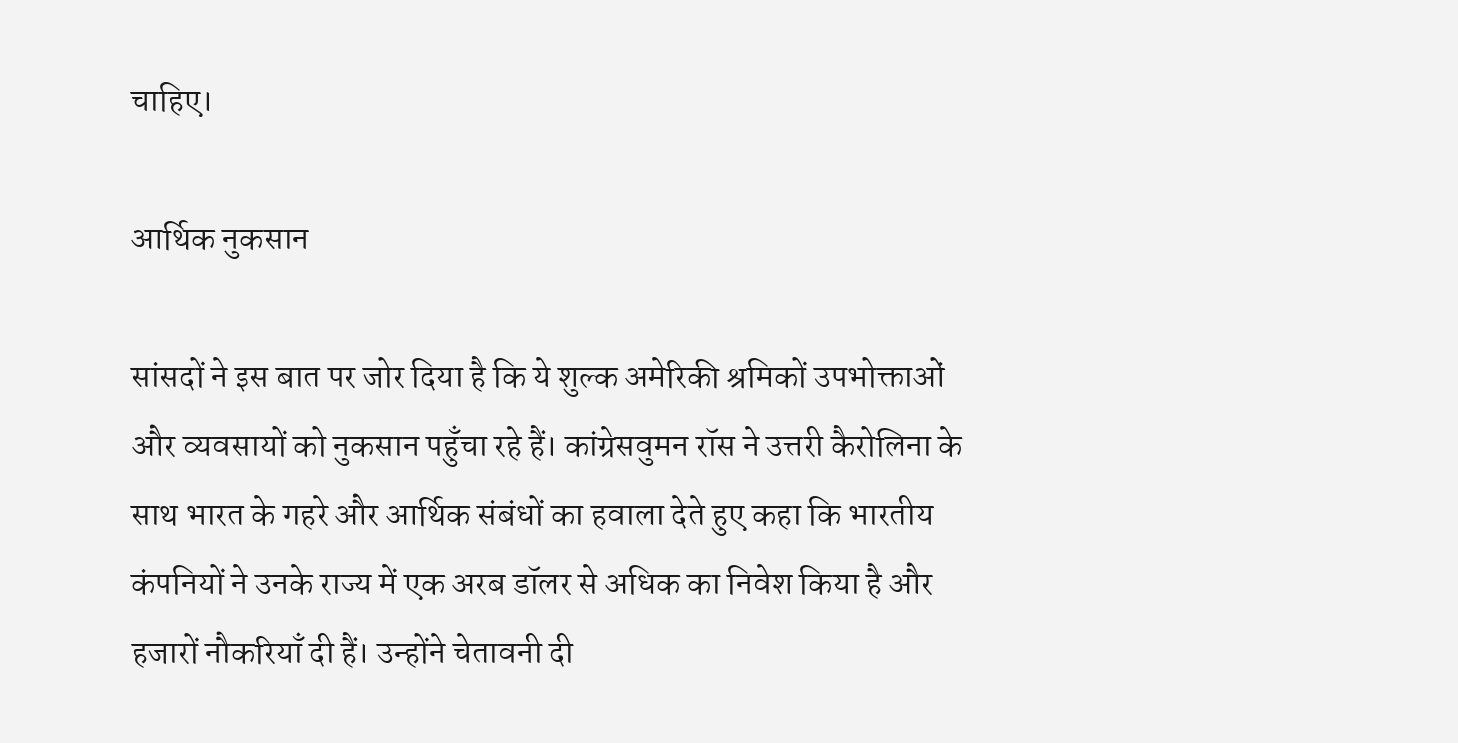चाहिए।

आर्थिक नुकसान

सांसदों ने इस बात पर जोर दिया है कि ये शुल्क अमेरिकी श्रमिकों उपभोक्ताओं और व्यवसायों को नुकसान पहुँचा रहे हैं। कांग्रेसवुमन रॉस ने उत्तरी कैरोलिना के साथ भारत के गहरे और आर्थिक संबंधों का हवाला देते हुए कहा कि भारतीय कंपनियों ने उनके राज्य में एक अरब डॉलर से अधिक का निवेश किया है और हजारों नौकरियाँ दी हैं। उन्होंने चेतावनी दी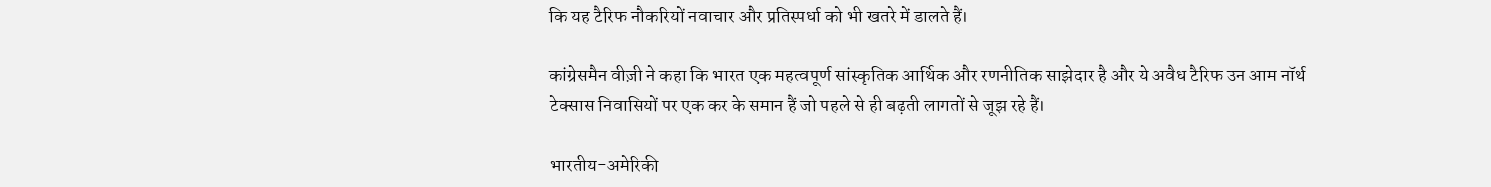कि यह टैरिफ नौकरियों नवाचार और प्रतिस्पर्धा को भी खतरे में डालते हैं।

कांग्रेसमैन वीज़ी ने कहा कि भारत एक महत्वपूर्ण सांस्कृतिक आर्थिक और रणनीतिक साझेदार है और ये अवैध टैरिफ उन आम नॉर्थ टेक्सास निवासियों पर एक कर के समान हैं जो पहले से ही बढ़ती लागतों से जूझ रहे हैं।

भारतीय-अमेरिकी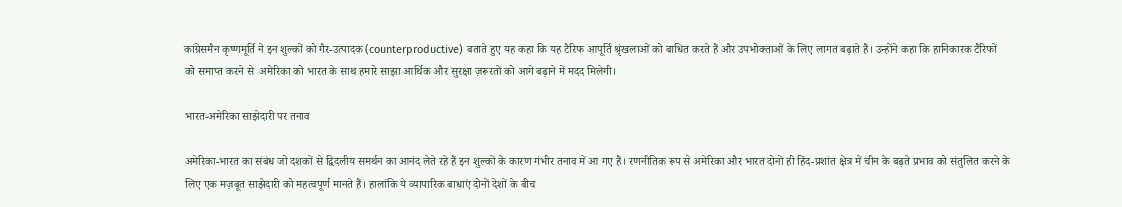कांग्रेसमैन कृष्णमूर्ति ने इन शुल्कों को गैर-उत्पादक (counterproductive) बताते हुए यह कहा कि यह टैरिफ आपूर्ति श्रृंखलाओं को बाधित करते हैं और उपभोक्ताओं के लिए लागत बढ़ाते हैं। उन्होंने कहा कि हानिकारक टैरिफों को समाप्त करने से  अमेरिका को भारत के साथ हमारे साझा आर्थिक और सुरक्षा ज़रूरतों को आगे बढ़ाने में मदद मिलेगी।

भारत-अमेरिका साझेदारी पर तनाव

अमेरिका-भारत का संबंध जो दशकों से द्विदलीय समर्थन का आनंद लेते रहे हैं इन शुल्कों के कारण गंभीर तनाव में आ गए हैं। रणनीतिक रूप से अमेरिका और भारत दोनों ही हिंद-प्रशांत क्षेत्र में चीन के बढ़ते प्रभाव को संतुलित करने के लिए एक मज़बूत साझेदारी को महत्वपूर्ण मानते हैं। हालांकि ये व्यापारिक बाधाएं दोनों देशों के बीच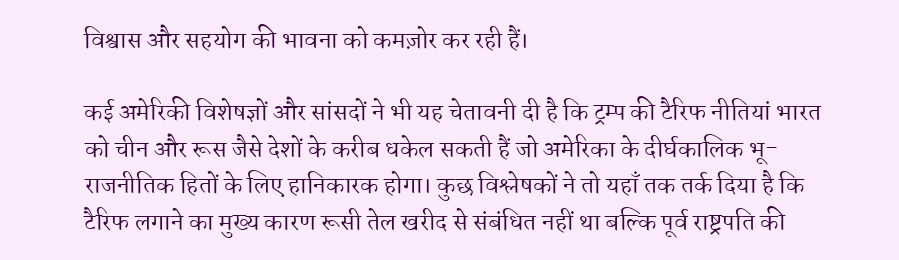विश्वास और सहयोग की भावना को कमज़ोर कर रही हैं।

कई अमेरिकी विशेषज्ञों और सांसदों ने भी यह चेतावनी दी है कि ट्रम्प की टैरिफ नीतियां भारत को चीन और रूस जैसे देशों के करीब धकेल सकती हैं जो अमेरिका के दीर्घकालिक भू-राजनीतिक हितों के लिए हानिकारक होगा। कुछ विश्लेषकों ने तो यहाँ तक तर्क दिया है कि टैरिफ लगाने का मुख्य कारण रूसी तेल खरीद से संबंधित नहीं था बल्कि पूर्व राष्ट्रपति की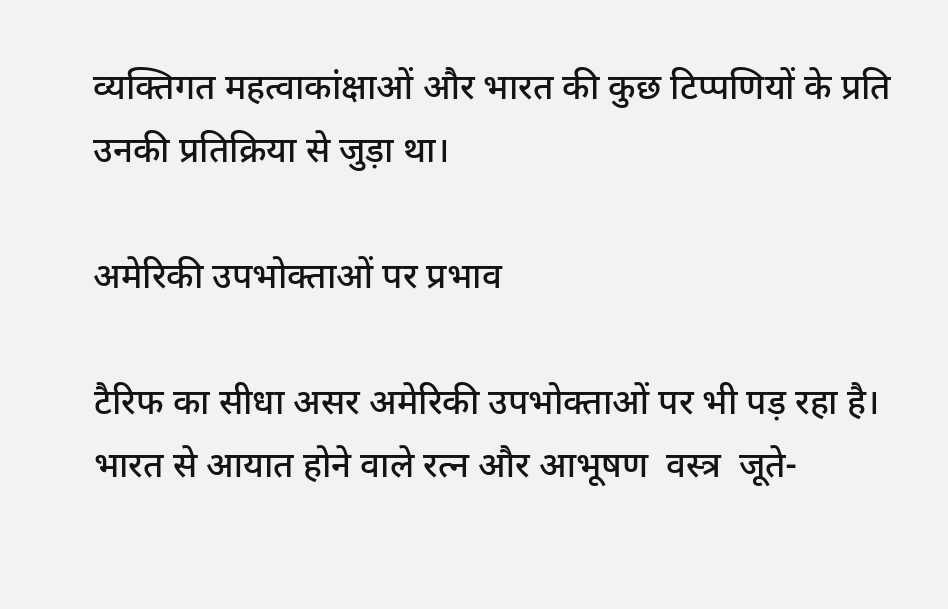व्यक्तिगत महत्वाकांक्षाओं और भारत की कुछ टिप्पणियों के प्रति उनकी प्रतिक्रिया से जुड़ा था।

अमेरिकी उपभोक्ताओं पर प्रभाव

टैरिफ का सीधा असर अमेरिकी उपभोक्ताओं पर भी पड़ रहा है। भारत से आयात होने वाले रत्न और आभूषण  वस्त्र  जूते-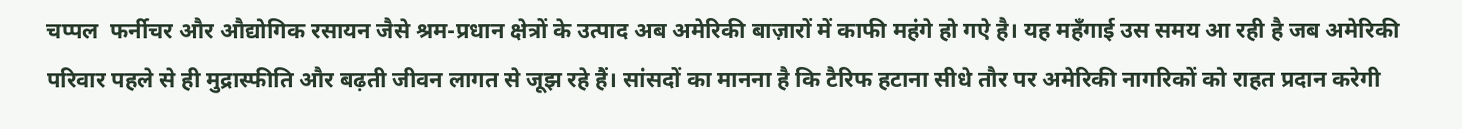चप्पल  फर्नीचर और औद्योगिक रसायन जैसे श्रम-प्रधान क्षेत्रों के उत्पाद अब अमेरिकी बाज़ारों में काफी महंगे हो गऐ है। यह महँगाई उस समय आ रही है जब अमेरिकी परिवार पहले से ही मुद्रास्फीति और बढ़ती जीवन लागत से जूझ रहे हैं। सांसदों का मानना है कि टैरिफ हटाना सीधे तौर पर अमेरिकी नागरिकों को राहत प्रदान करेगी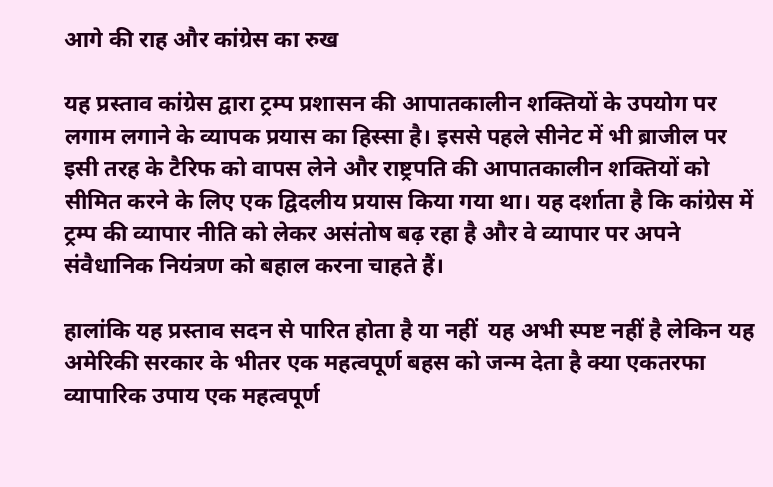आगे की राह और कांग्रेस का रुख

यह प्रस्ताव कांग्रेस द्वारा ट्रम्प प्रशासन की आपातकालीन शक्तियों के उपयोग पर लगाम लगाने के व्यापक प्रयास का हिस्सा है। इससे पहले सीनेट में भी ब्राजील पर इसी तरह के टैरिफ को वापस लेने और राष्ट्रपति की आपातकालीन शक्तियों को सीमित करने के लिए एक द्विदलीय प्रयास किया गया था। यह दर्शाता है कि कांग्रेस में ट्रम्प की व्यापार नीति को लेकर असंतोष बढ़ रहा है और वे व्यापार पर अपने संवैधानिक नियंत्रण को बहाल करना चाहते हैं।

हालांकि यह प्रस्ताव सदन से पारित होता है या नहीं  यह अभी स्पष्ट नहीं है लेकिन यह अमेरिकी सरकार के भीतर एक महत्वपूर्ण बहस को जन्म देता है क्या एकतरफा व्यापारिक उपाय एक महत्वपूर्ण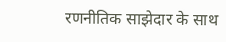रणनीतिक साझेदार के साथ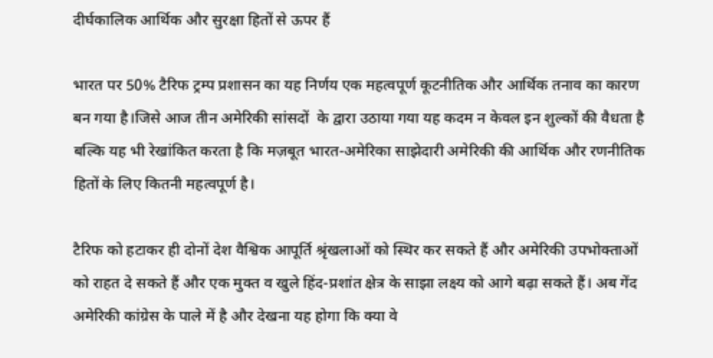दीर्घकालिक आर्थिक और सुरक्षा हितों से ऊपर हैं

भारत पर 50% टैरिफ ट्रम्प प्रशासन का यह निर्णय एक महत्वपूर्ण कूटनीतिक और आर्थिक तनाव का कारण बन गया है।जिसे आज तीन अमेरिकी सांसदों  के द्वारा उठाया गया यह कदम न केवल इन शुल्कों की वैधता है बल्कि यह भी रेखांकित करता है कि मज़बूत भारत-अमेरिका साझेदारी अमेरिकी की आर्थिक और रणनीतिक हितों के लिए कितनी महत्वपूर्ण है।

टैरिफ को हटाकर ही दोनों देश वैश्विक आपूर्ति श्रृंखलाओं को स्थिर कर सकते हैं और अमेरिकी उपभोक्ताओं को राहत दे सकते हैं और एक मुक्त व खुले हिंद-प्रशांत क्षेत्र के साझा लक्ष्य को आगे बढ़ा सकते हैं। अब गेंद अमेरिकी कांग्रेस के पाले में है और देखना यह होगा कि क्या वे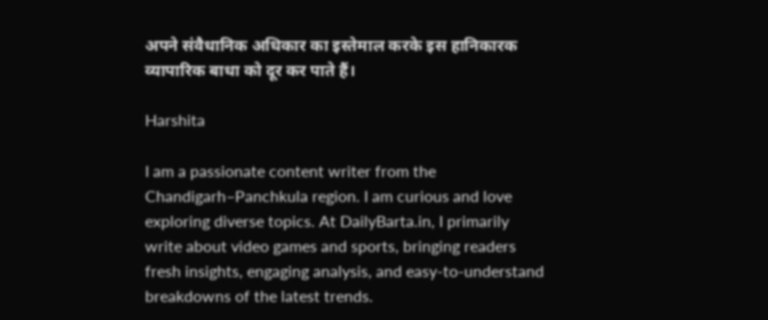अपने संवैधानिक अधिकार का इस्तेमाल करके इस हानिकारक व्यापारिक बाधा को दूर कर पाते हैं।

Harshita

I am a passionate content writer from the Chandigarh–Panchkula region. I am curious and love exploring diverse topics. At DailyBarta.in, I primarily write about video games and sports, bringing readers fresh insights, engaging analysis, and easy-to-understand breakdowns of the latest trends.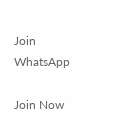Join WhatsApp

Join Now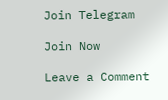Join Telegram

Join Now

Leave a Comment